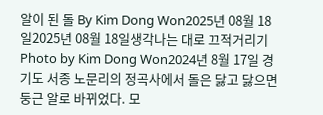알이 된 돌 By Kim Dong Won2025년 08월 18일2025년 08월 18일생각나는 대로 끄적거리기 Photo by Kim Dong Won2024년 8월 17일 경기도 서종 노문리의 정곡사에서 돌은 닳고 닳으면 둥근 알로 바뀌었다. 모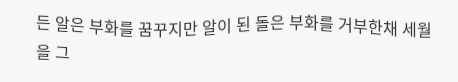든 알은 부화를 꿈꾸지만 알이 된 돌은 부화를 거부한채 세월을 그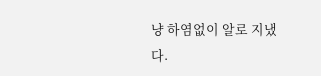냥 하염없이 알로 지냈다.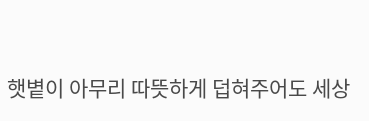햇볕이 아무리 따뜻하게 덥혀주어도 세상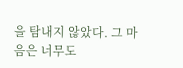을 탐내지 않았다. 그 마음은 너무도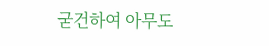굳건하여 아무도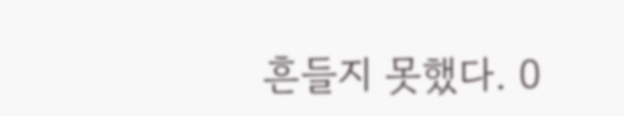흔들지 못했다. 0